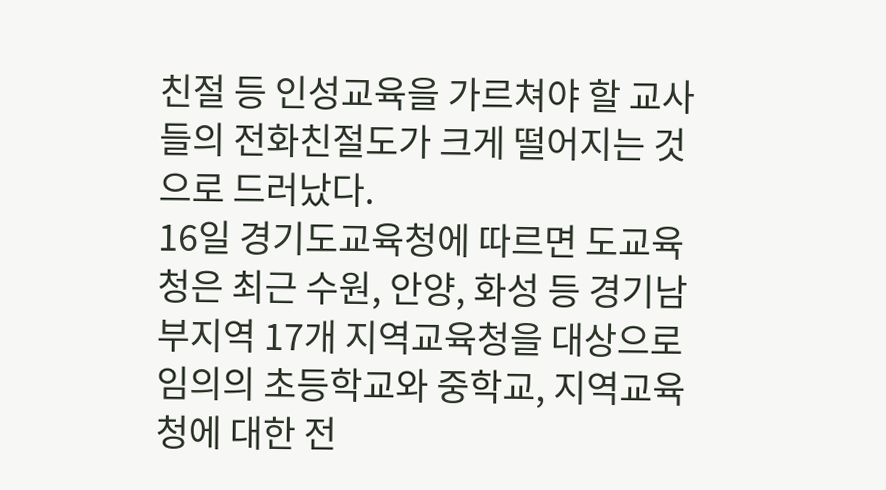친절 등 인성교육을 가르쳐야 할 교사들의 전화친절도가 크게 떨어지는 것으로 드러났다.
16일 경기도교육청에 따르면 도교육청은 최근 수원, 안양, 화성 등 경기남부지역 17개 지역교육청을 대상으로 임의의 초등학교와 중학교, 지역교육청에 대한 전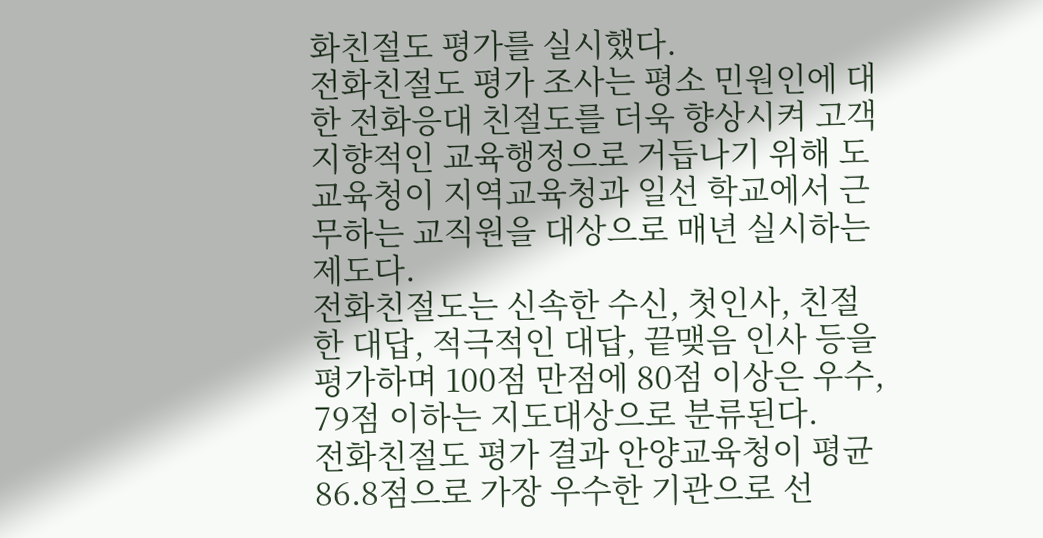화친절도 평가를 실시했다.
전화친절도 평가 조사는 평소 민원인에 대한 전화응대 친절도를 더욱 향상시켜 고객지향적인 교육행정으로 거듭나기 위해 도교육청이 지역교육청과 일선 학교에서 근무하는 교직원을 대상으로 매년 실시하는 제도다.
전화친절도는 신속한 수신, 첫인사, 친절한 대답, 적극적인 대답, 끝맺음 인사 등을 평가하며 100점 만점에 80점 이상은 우수, 79점 이하는 지도대상으로 분류된다.
전화친절도 평가 결과 안양교육청이 평균 86.8점으로 가장 우수한 기관으로 선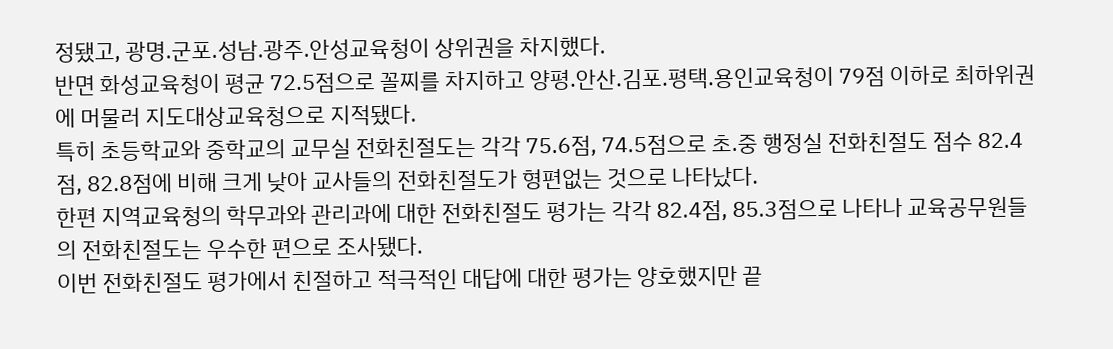정됐고, 광명.군포.성남.광주.안성교육청이 상위권을 차지했다.
반면 화성교육청이 평균 72.5점으로 꼴찌를 차지하고 양평.안산.김포.평택.용인교육청이 79점 이하로 최하위권에 머물러 지도대상교육청으로 지적됐다.
특히 초등학교와 중학교의 교무실 전화친절도는 각각 75.6점, 74.5점으로 초.중 행정실 전화친절도 점수 82.4점, 82.8점에 비해 크게 낮아 교사들의 전화친절도가 형편없는 것으로 나타났다.
한편 지역교육청의 학무과와 관리과에 대한 전화친절도 평가는 각각 82.4점, 85.3점으로 나타나 교육공무원들의 전화친절도는 우수한 편으로 조사됐다.
이번 전화친절도 평가에서 친절하고 적극적인 대답에 대한 평가는 양호했지만 끝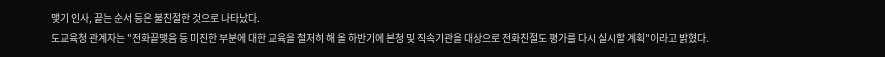맺기 인사, 끝는 순서 등은 불친절한 것으로 나타났다.
도교육청 관계자는 "전화끝맺음 등 미진한 부분에 대한 교육을 철저히 해 올 하반기에 본청 및 직속기관을 대상으로 전화친절도 평가를 다시 실시할 계획"이라고 밝혔다.